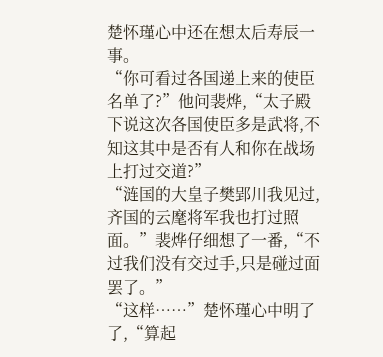楚怀瑾心中还在想太后寿辰一事。
“你可看过各国递上来的使臣名单了?”他问裴烨,“太子殿下说这次各国使臣多是武将,不知这其中是否有人和你在战场上打过交道?”
“涟国的大皇子樊郢川我见过,齐国的云麾将军我也打过照面。”裴烨仔细想了一番,“不过我们没有交过手,只是碰过面罢了。”
“这样……”楚怀瑾心中明了了,“算起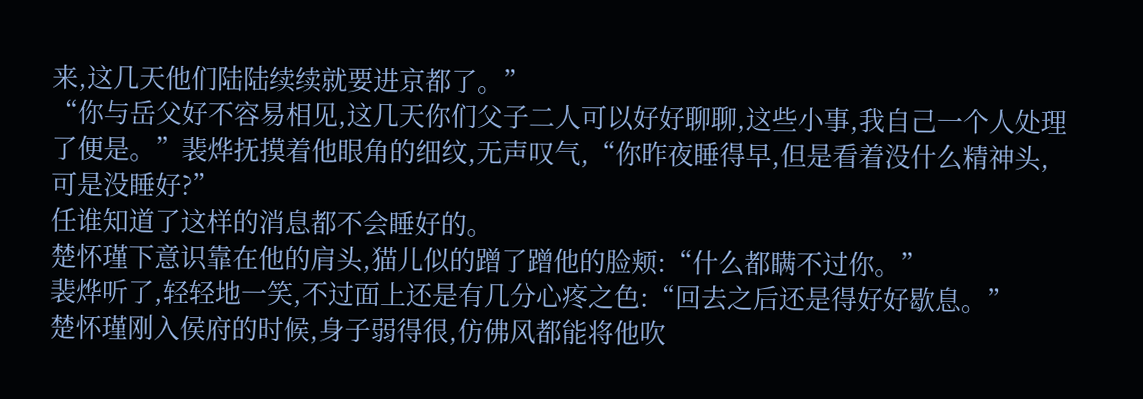来,这几天他们陆陆续续就要进京都了。”
“你与岳父好不容易相见,这几天你们父子二人可以好好聊聊,这些小事,我自己一个人处理了便是。”裴烨抚摸着他眼角的细纹,无声叹气,“你昨夜睡得早,但是看着没什么精神头,可是没睡好?”
任谁知道了这样的消息都不会睡好的。
楚怀瑾下意识靠在他的肩头,猫儿似的蹭了蹭他的脸颊:“什么都瞒不过你。”
裴烨听了,轻轻地一笑,不过面上还是有几分心疼之色:“回去之后还是得好好歇息。”
楚怀瑾刚入侯府的时候,身子弱得很,仿佛风都能将他吹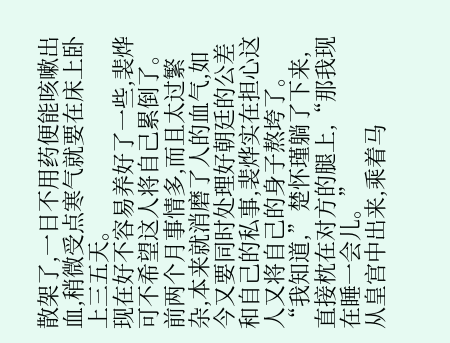散架了,一日不用药便能咳嗽出血,稍微受点寒气就要在床上卧上三五天。
现在好不容易养好了一些,裴烨可不希望这人将自己累倒了。
前两个月事情多,而且太过繁杂,本来就消磨了人的血气,如今又要同时处理好朝廷的公差和自己的私事,裴烨实在担心这人又将自己的身子熬垮了。
“我知道,”楚怀瑾躺了下来,直接枕在对方的腿上,“那我现在睡一会儿。”
从皇宫中出来,乘着马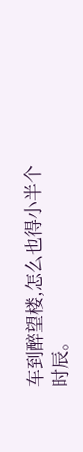车到醉望楼,怎么也得小半个时辰。